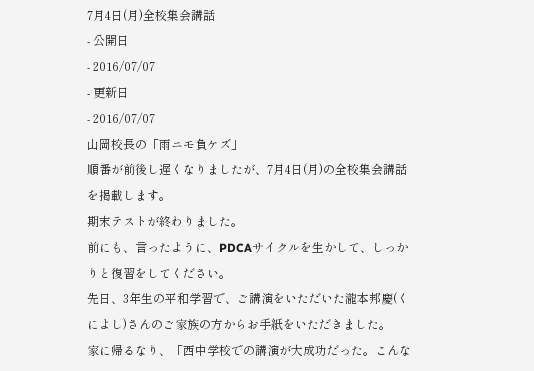7月4日(月)全校集会講話
- 公開日
- 2016/07/07
- 更新日
- 2016/07/07
山岡校長の「雨ニモ負ケズ」
順番が前後し遅くなりましたが、7月4日(月)の全校集会講話を掲載します。
期末テストが終わりました。
前にも、言ったように、PDCAサイクルを生かして、しっかりと復習をしてください。
先日、3年生の平和学習で、ご講演をいただいた瀧本邦慶(くによし)さんのご家族の方からお手紙をいただきました。
家に帰るなり、「西中学校での講演が大成功だった。こんな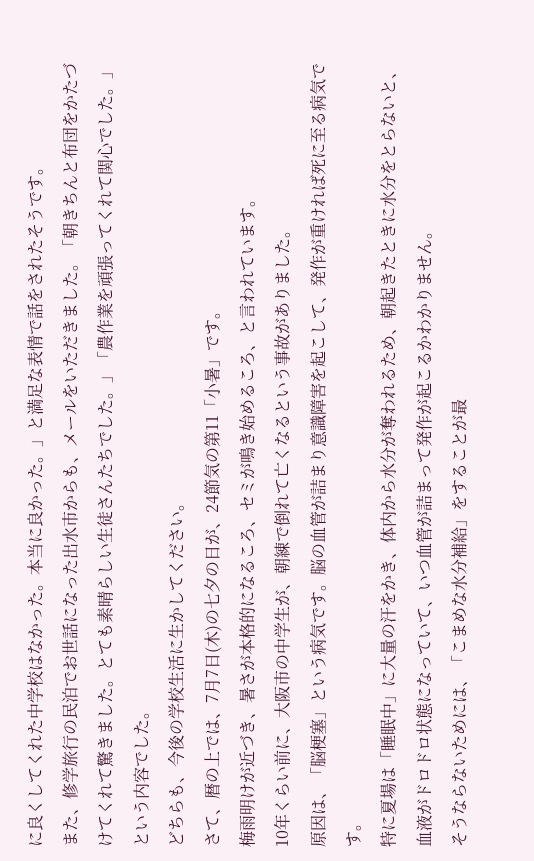に良くしてくれた中学校はなかった。本当に良かった。」と満足な表情で話をされたそうです。
また、修学旅行の民泊でお世話になった出水市からも、メールをいただきました。「朝きちんと布団をかたづけてくれて驚きました。とても素晴らしい生徒さんたちでした。」「農作業を頑張ってくれて関心でした。」という内容でした。
どちらも、今後の学校生活に生かしてください。
さて、暦の上では、7月7日(木)の七夕の日が、24節気の第11「小暑」です。
梅雨明けが近づき、暑さが本格的になるころ、セミが鳴き始めるころ、と言われています。
10年くらい前に、大阪市の中学生が、朝練で倒れて亡くなるという事故がありました。
原因は、「脳梗塞」という病気です。脳の血管が詰まり意識障害を起こして、発作が重ければ死に至る病気です。
特に夏場は「睡眠中」に大量の汗をかき、体内から水分が奪われるため、朝起きたときに水分をとらないと、血液がドロドロ状態になっていて、いつ血管が詰まって発作が起こるかわかりません。
そうならないためには、「こまめな水分補給」をすることが最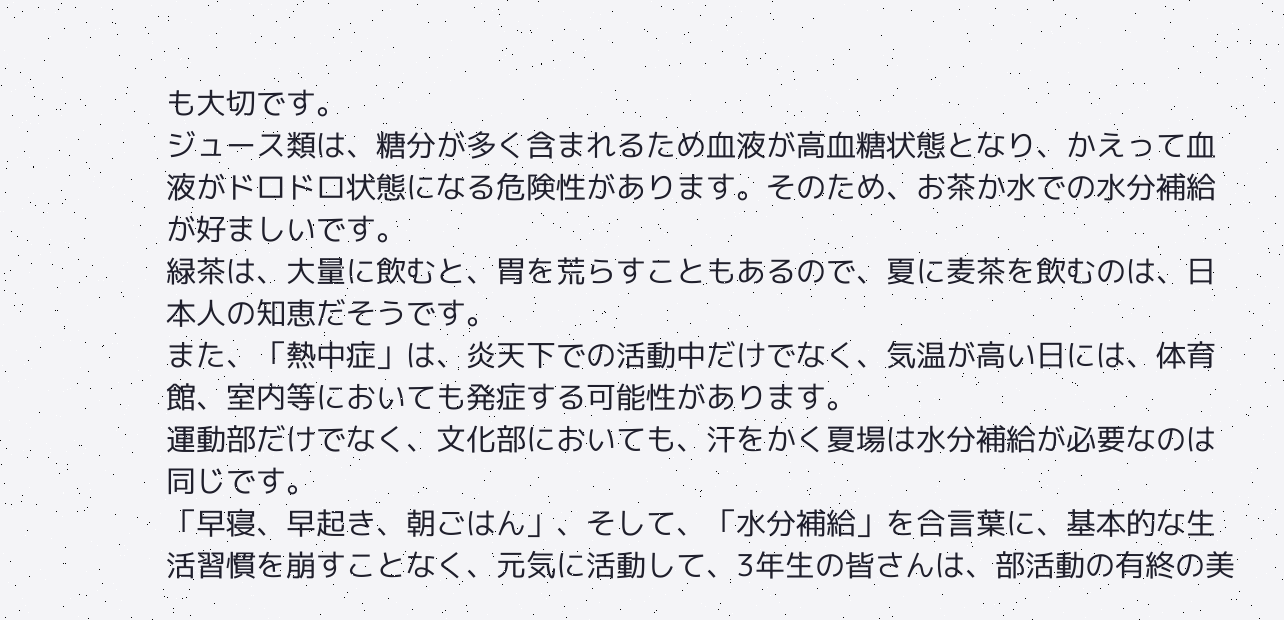も大切です。
ジュース類は、糖分が多く含まれるため血液が高血糖状態となり、かえって血液がドロドロ状態になる危険性があります。そのため、お茶か水での水分補給が好ましいです。
緑茶は、大量に飲むと、胃を荒らすこともあるので、夏に麦茶を飲むのは、日本人の知恵だそうです。
また、「熱中症」は、炎天下での活動中だけでなく、気温が高い日には、体育館、室内等においても発症する可能性があります。
運動部だけでなく、文化部においても、汗をかく夏場は水分補給が必要なのは同じです。
「早寝、早起き、朝ごはん」、そして、「水分補給」を合言葉に、基本的な生活習慣を崩すことなく、元気に活動して、3年生の皆さんは、部活動の有終の美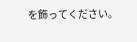を飾ってください。